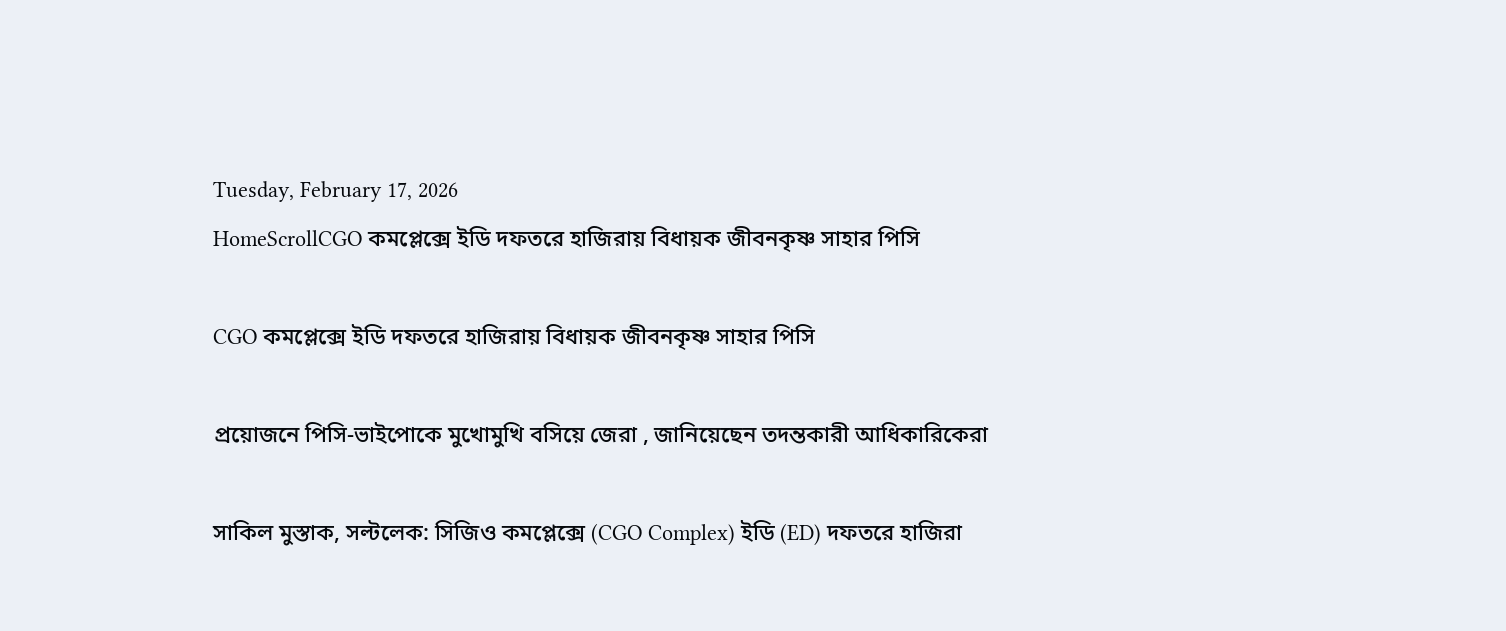Tuesday, February 17, 2026
HomeScrollCGO কমপ্লেক্সে ইডি দফতরে হাজিরায় বিধায়ক জীবনকৃষ্ণ সাহার পিসি

CGO কমপ্লেক্সে ইডি দফতরে হাজিরায় বিধায়ক জীবনকৃষ্ণ সাহার পিসি

প্রয়োজনে পিসি-ভাইপোকে মুখোমুখি বসিয়ে জেরা , জানিয়েছেন তদন্তকারী আধিকারিকেরা

সাকিল মুস্তাক, সল্টলেক: সিজিও কমপ্লেক্সে (CGO Complex) ইডি (ED) দফতরে হাজিরা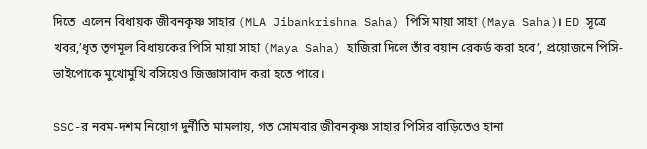দিতে  এলেন বিধায়ক জীবনকৃষ্ণ সাহার (MLA Jibankrishna Saha) পিসি মায়া সাহা (Maya Saha)। ED সূত্রে খবর,’ধৃত তৃণমূল বিধায়কের পিসি মায়া সাহা (Maya Saha) হাজিরা দিলে তাঁর বয়ান রেকর্ড করা হবে’, প্রয়োজনে পিসি-ভাইপোকে মুখোমুখি বসিয়েও জিজ্ঞাসাবাদ করা হতে পারে।

SSC-র নবম-দশম নিয়োগ দুর্নীতি মামলায়, গত সোমবার জীবনকৃষ্ণ সাহার পিসির বাড়িতেও হানা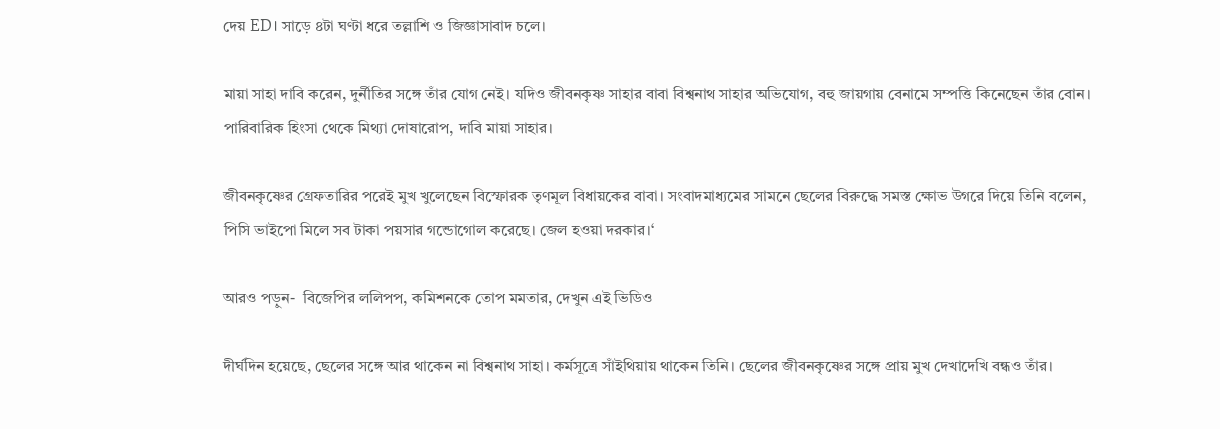দেয় ED। সাড়ে ৪টা ঘণ্টা ধরে তল্লাশি ও জিজ্ঞাসাবাদ চলে।

মায়া সাহা দাবি করেন, দুর্নীতির সঙ্গে তাঁর যোগ নেই। যদিও জীবনকৃষ্ণ সাহার বাবা বিশ্বনাথ সাহার অভিযোগ, বহু জায়গায় বেনামে সম্পত্তি কিনেছেন তাঁর বোন। পারিবারিক হিংসা থেকে মিথ্যা দোষারোপ, দাবি মায়া সাহার।

জীবনকৃষ্ণের গ্রেফতারির পরেই মুখ খুলেছেন বিস্ফোরক তৃণমূল বিধায়কের বাবা। সংবাদমাধ্যমের সামনে ছেলের বিরুদ্ধে সমস্ত ক্ষোভ উগরে দিয়ে তিনি বলেন, পিসি ভাইপো মিলে সব টাকা পয়সার গন্ডোগোল করেছে। জেল হওয়া দরকার।‘

আরও পড়ুন-  বিজেপির ললিপপ, কমিশনকে তোপ মমতার, দেখুন এই ভিডিও

দীর্ঘদিন হয়েছে, ছেলের সঙ্গে আর থাকেন না বিশ্বনাথ সাহা। কর্মসূত্রে সাঁইথিয়ায় থাকেন তিনি। ছেলের জীবনকৃষ্ণের সঙ্গে প্রায় মুখ দেখাদেখি বন্ধও তাঁর।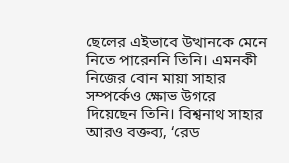ছেলের এইভাবে উত্থানকে মেনে নিতে পারেননি তিনি। এমনকী নিজের বোন মায়া সাহার সম্পর্কেও ক্ষোভ উগরে দিয়েছেন তিনি। বিশ্বনাথ সাহার আরও বক্তব্য, ‘রেড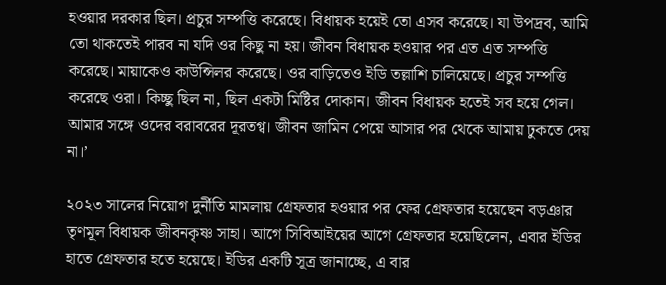হওয়ার দরকার ছিল। প্রচুর সম্পত্তি করেছে। বিধায়ক হয়েই তো এসব করেছে। যা উপদ্রব, আমি তো থাকতেই পারব না যদি ওর কিছু না হয়। জীবন বিধায়ক হওয়ার পর এত এত সম্পত্তি করেছে। মায়াকেও কাউন্সিলর করেছে। ওর বাড়িতেও ইডি তল্লাশি চালিয়েছে। প্রচুর সম্পত্তি করেছে ওরা। কিচ্ছু ছিল না, ছিল একটা মিষ্টির দোকান। জীবন বিধায়ক হতেই সব হয়ে গেল। আমার সঙ্গে ওদের বরাবরের দূরতগ্ব। জীবন জামিন পেয়ে আসার পর থেকে আমায় ঢুকতে দেয় না।’

২০২৩ সালের নিয়োগ দুর্নীতি মামলায় গ্রেফতার হওয়ার পর ফের গ্রেফতার হয়েছেন বড়ঞার তৃণমূল বিধায়ক জীবনকৃষ্ণ সাহা। আগে সিবিআইয়ের আগে গ্রেফতার হয়েছিলেন, এবার ইডির হাতে গ্রেফতার হতে হয়েছে। ইডির একটি সূত্র জানাচ্ছে, এ বার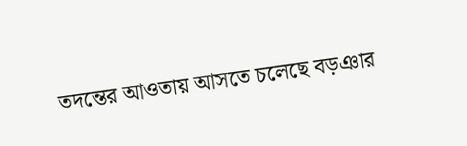তদন্তের আওতায় আসতে চলেছে বড়ঞার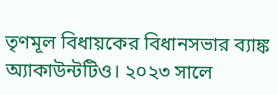তৃণমূল বিধায়কের বিধানসভার ব্যাঙ্ক অ্যাকাউন্টটিও। ২০২৩ সালে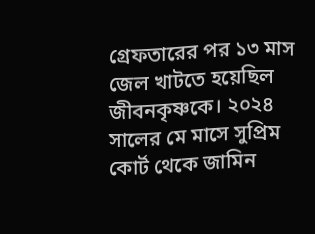গ্রেফতারের পর ১৩ মাস জেল খাটতে হয়েছিল জীবনকৃষ্ণকে। ২০২৪ সালের মে মাসে সুপ্রিম কোর্ট থেকে জামিন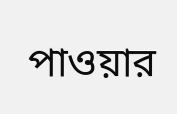পাওয়ার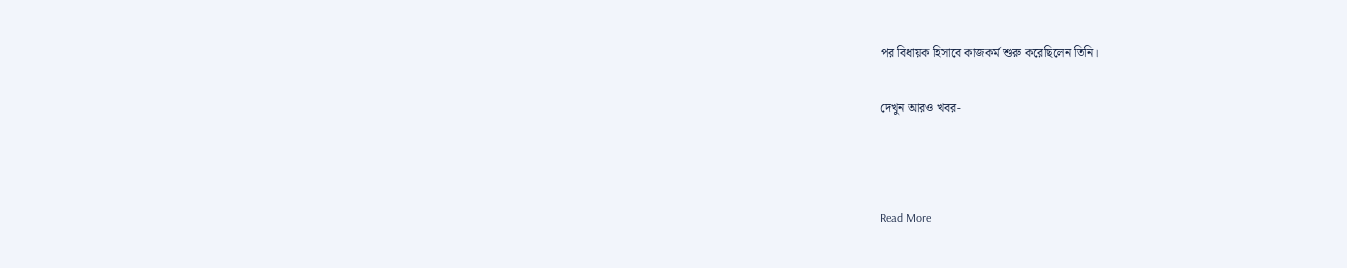পর বিধায়ক হিসাবে কাজকর্ম শুরু করেছিলেন তিনি।

দেখুন আরও খবর-



Read More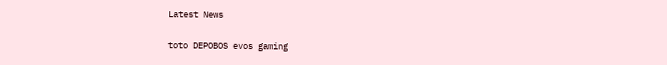Latest News

toto DEPOBOS evos gaming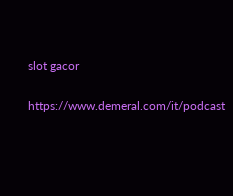slot gacor

https://www.demeral.com/it/podcast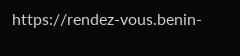https://rendez-vous.benin-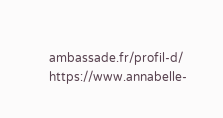ambassade.fr/profil-d/ https://www.annabelle-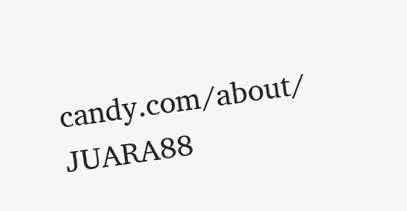candy.com/about/ JUARA88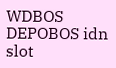WDBOS DEPOBOS idn slot